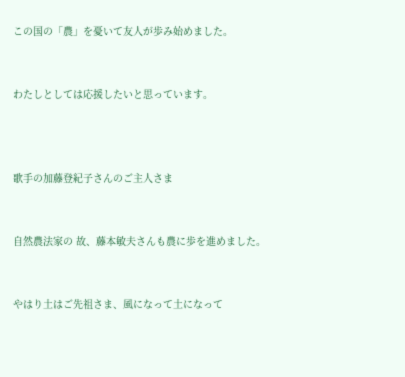この国の「農」を憂いて友人が歩み始めました。


わたしとしては応援したいと思っています。



歌手の加藤登紀子さんのご主人さま


自然農法家の 故、藤本敏夫さんも農に歩を進めました。


やはり土はご先祖さま、風になって土になって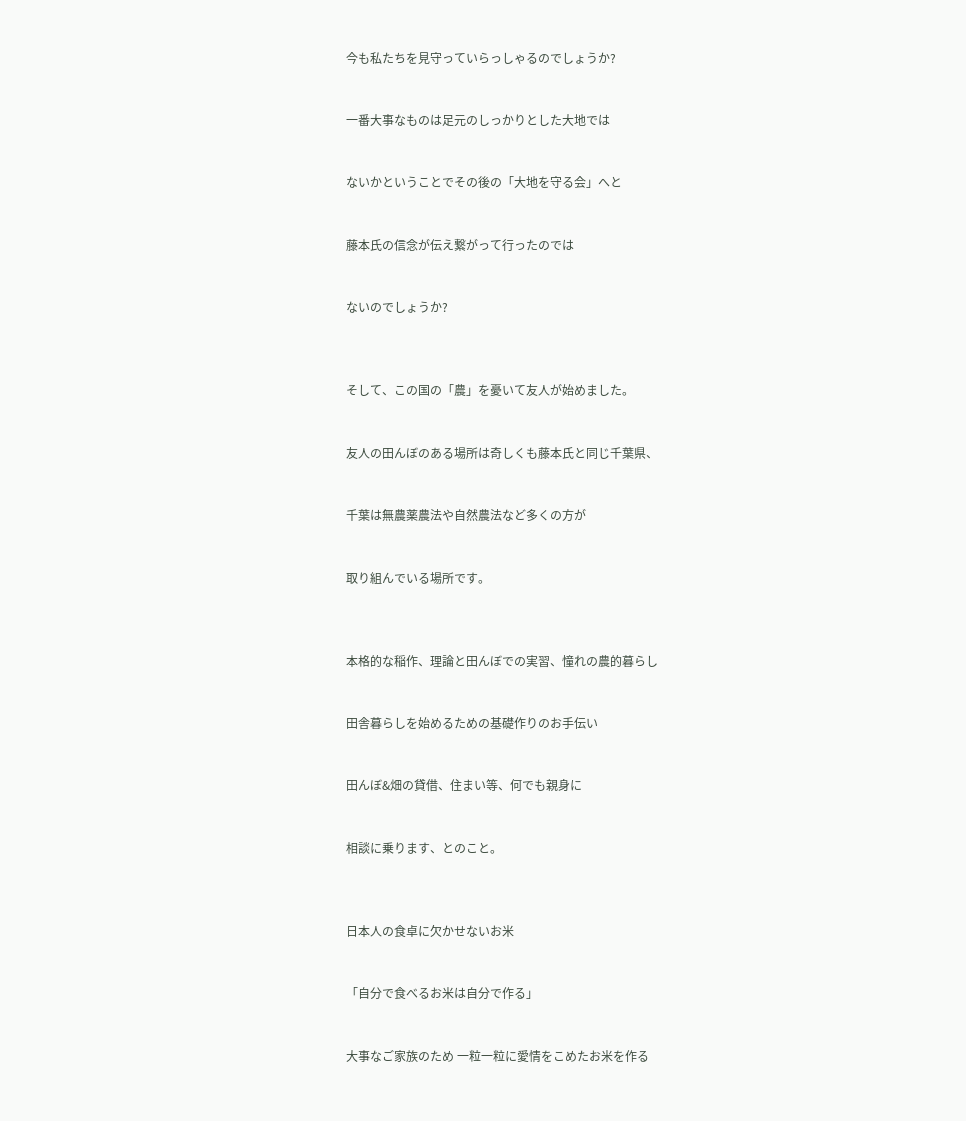今も私たちを見守っていらっしゃるのでしょうか?


一番大事なものは足元のしっかりとした大地では


ないかということでその後の「大地を守る会」へと


藤本氏の信念が伝え繋がって行ったのでは


ないのでしょうか?



そして、この国の「農」を憂いて友人が始めました。


友人の田んぼのある場所は奇しくも藤本氏と同じ千葉県、


千葉は無農薬農法や自然農法など多くの方が


取り組んでいる場所です。



本格的な稲作、理論と田んぼでの実習、憧れの農的暮らし


田舎暮らしを始めるための基礎作りのお手伝い


田んぼ&畑の貸借、住まい等、何でも親身に


相談に乗ります、とのこと。



日本人の食卓に欠かせないお米


「自分で食べるお米は自分で作る」


大事なご家族のため 一粒一粒に愛情をこめたお米を作る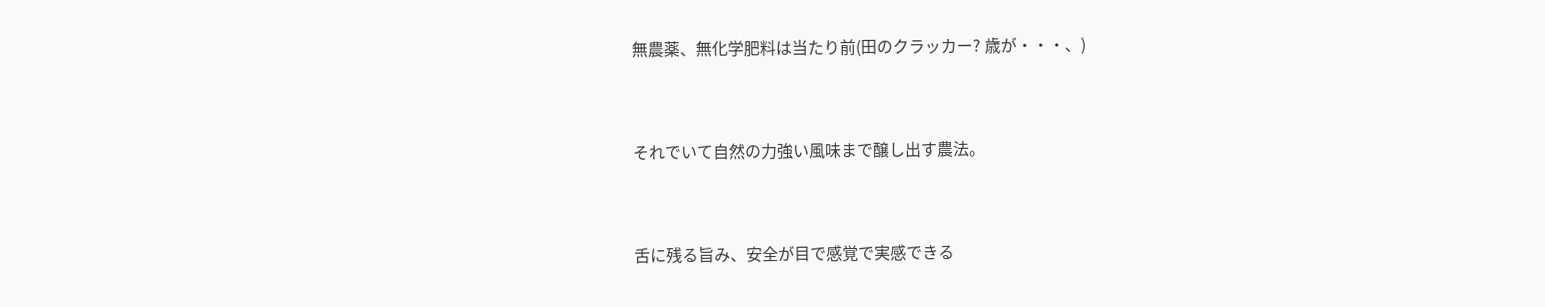無農薬、無化学肥料は当たり前(田のクラッカー? 歳が・・・、)


それでいて自然の力強い風味まで醸し出す農法。


舌に残る旨み、安全が目で感覚で実感できる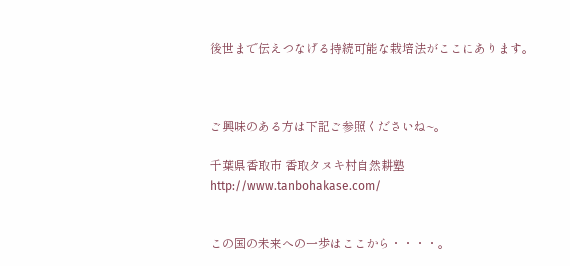後世まで伝えつなげる持続可能な栽培法がここにあります。



ご興味のある方は下記ご参照くださいね~。

千葉県香取市 香取タヌキ村自然耕塾
http://www.tanbohakase.com/


この国の未来への一歩はここから・・・・。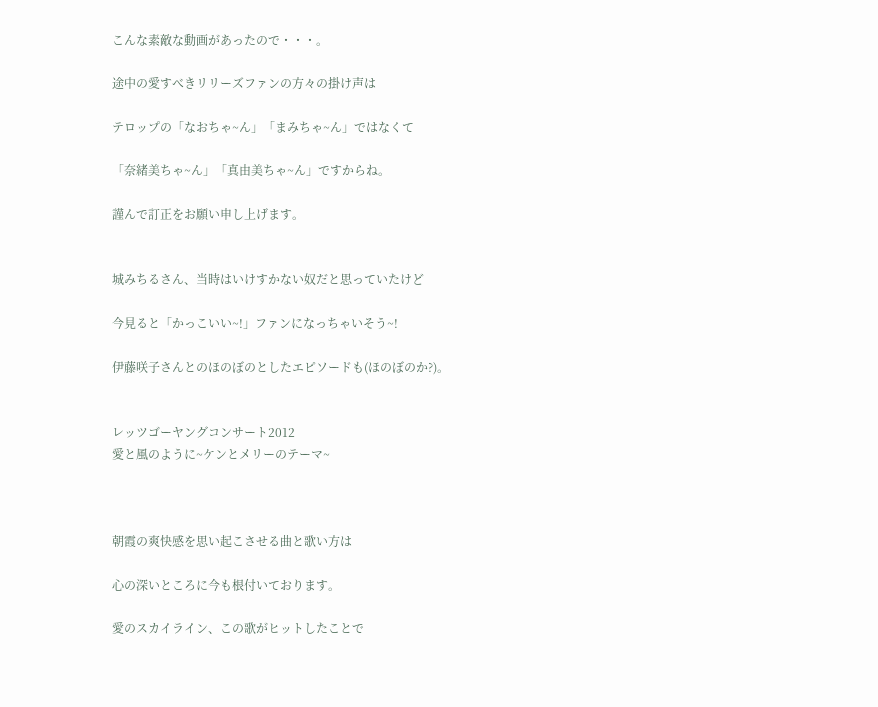こんな素敵な動画があったので・・・。

途中の愛すべきリリーズファンの方々の掛け声は

テロップの「なおちゃ~ん」「まみちゃ~ん」ではなくて

「奈緒美ちゃ~ん」「真由美ちゃ~ん」ですからね。

謹んで訂正をお願い申し上げます。


城みちるさん、当時はいけすかない奴だと思っていたけど

今見ると「かっこいい~!」ファンになっちゃいそう~!

伊藤咲子さんとのほのぼのとしたエピソードも(ほのぼのか?)。


レッツゴーヤングコンサート2012
愛と風のように~ケンとメリーのテーマ~



朝霞の爽快感を思い起こさせる曲と歌い方は

心の深いところに今も根付いております。

愛のスカイライン、この歌がヒットしたことで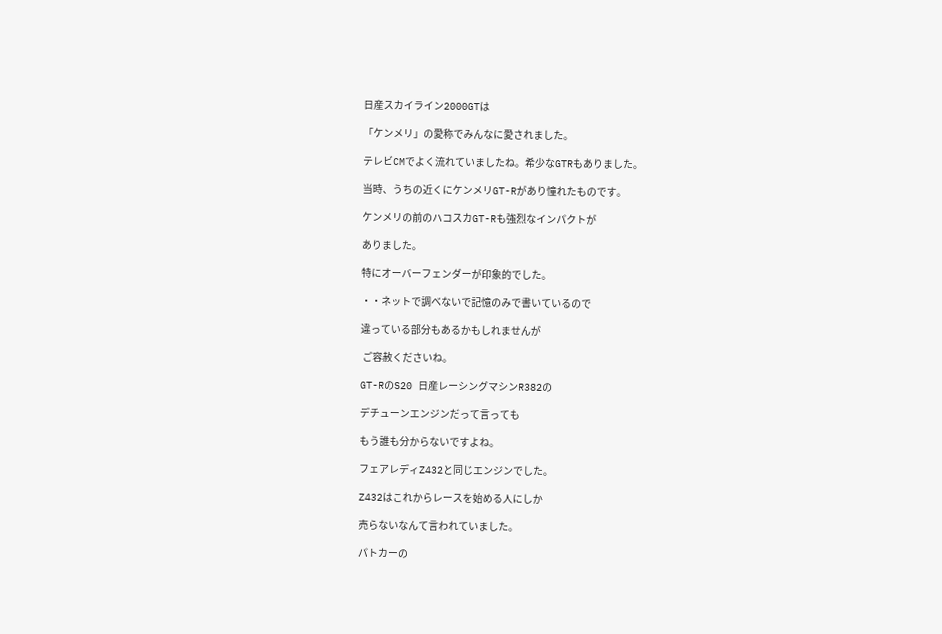日産スカイライン2000GTは

「ケンメリ」の愛称でみんなに愛されました。

テレビCMでよく流れていましたね。希少なGTRもありました。

当時、うちの近くにケンメリGT-Rがあり憧れたものです。

ケンメリの前のハコスカGT-Rも強烈なインパクトが

ありました。

特にオーバーフェンダーが印象的でした。

・・ネットで調べないで記憶のみで書いているので

違っている部分もあるかもしれませんが

 ご容赦くださいね。

GT-RのS20 日産レーシングマシンR382の

デチューンエンジンだって言っても

もう誰も分からないですよね。

フェアレディZ432と同じエンジンでした。

Z432はこれからレースを始める人にしか

売らないなんて言われていました。

パトカーの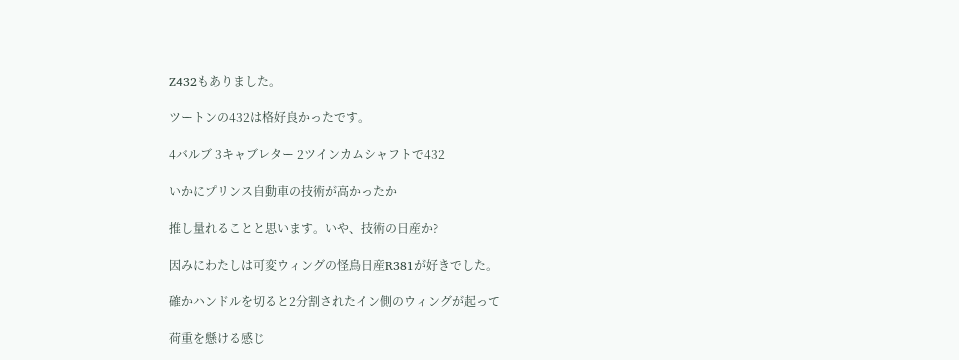Z432もありました。

ツートンの432は格好良かったです。

4バルブ 3キャブレター 2ツインカムシャフトで432

いかにプリンス自動車の技術が高かったか

推し量れることと思います。いや、技術の日産か?

因みにわたしは可変ウィングの怪鳥日産R381が好きでした。

確かハンドルを切ると2分割されたイン側のウィングが起って

荷重を懸ける感じ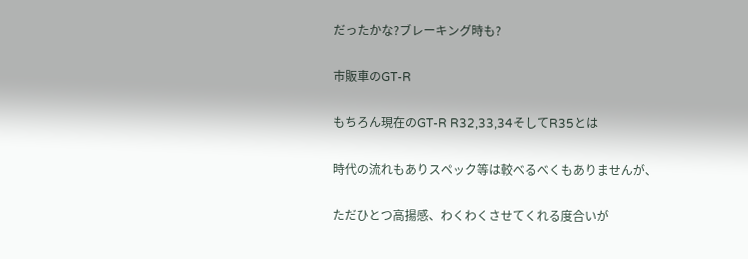だったかな?ブレーキング時も?

市販車のGT-R

もちろん現在のGT-R R32,33,34そしてR35とは

時代の流れもありスペック等は較べるべくもありませんが、

ただひとつ高揚感、わくわくさせてくれる度合いが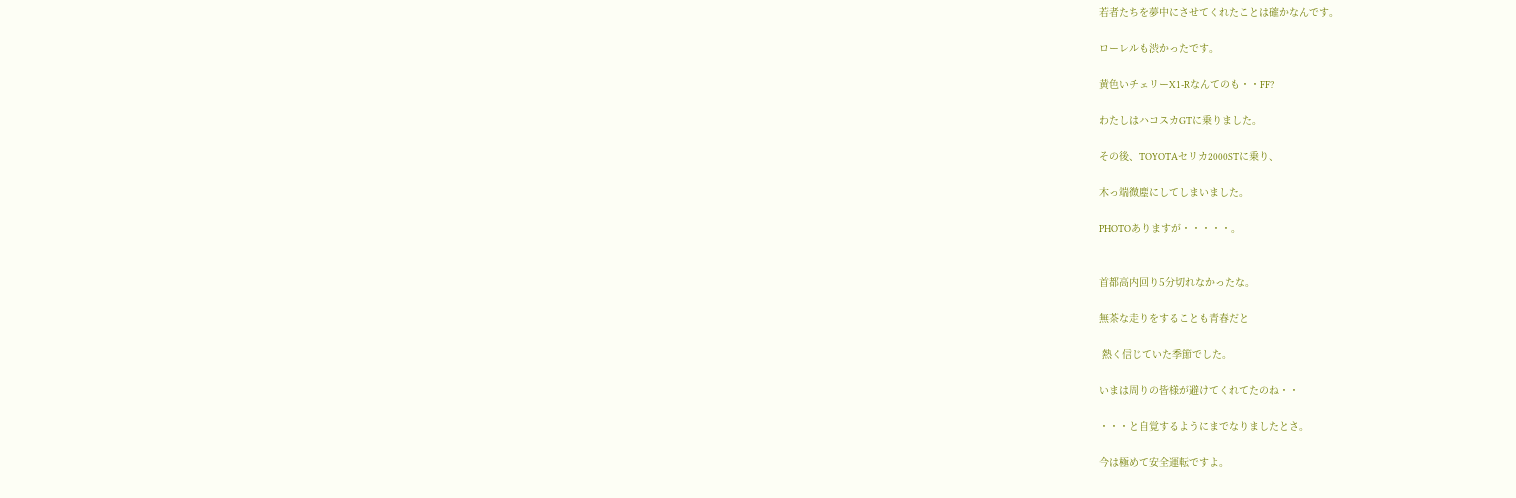若者たちを夢中にさせてくれたことは確かなんです。

ローレルも渋かったです。

黄色いチェリーX1-Rなんてのも・・FF?

わたしはハコスカGTに乗りました。

その後、TOYOTAセリカ2000STに乗り、

木っ端微塵にしてしまいました。

PHOTOありますが・・・・・。


首都高内回り5分切れなかったな。

無茶な走りをすることも青春だと

 熱く信じていた季節でした。

いまは周りの皆様が避けてくれてたのね・・

・・・と自覚するようにまでなりましたとさ。

今は極めて安全運転ですよ。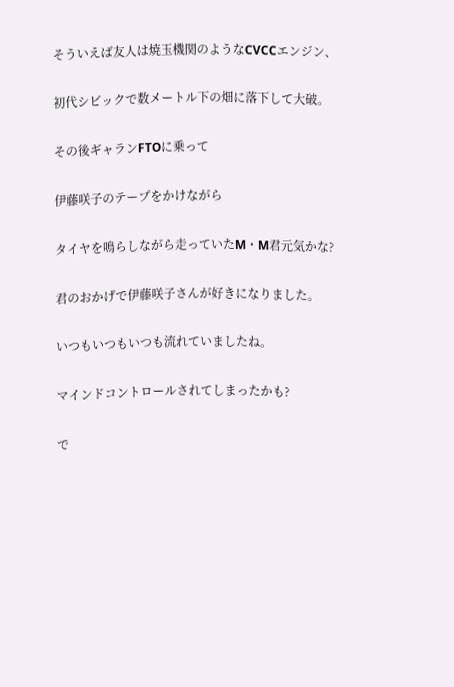そういえば友人は焼玉機関のようなCVCCエンジン、

初代シビックで数メートル下の畑に落下して大破。

その後ギャランFTOに乗って

伊藤咲子のテープをかけながら

タイヤを鳴らしながら走っていたM・M君元気かな?

君のおかげで伊藤咲子さんが好きになりました。

いつもいつもいつも流れていましたね。

マインドコントロールされてしまったかも?

で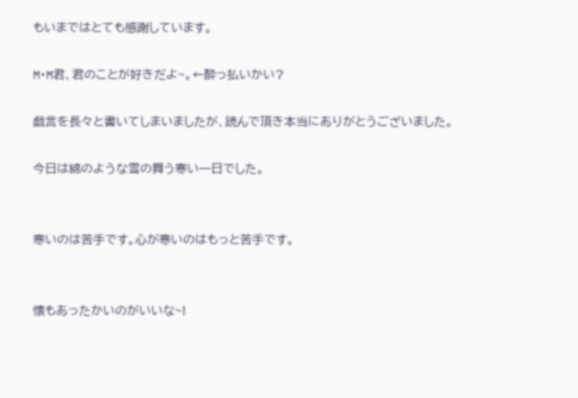もいまではとても感謝しています。

M・M君、君のことが好きだよ~。←酔っ払いかい?

戯言を長々と書いてしまいましたが、読んで頂き本当にありがとうございました。

今日は綿のような雪の舞う寒い一日でした。


寒いのは苦手です。心が寒いのはもっと苦手です。


懐もあったかいのがいいな~!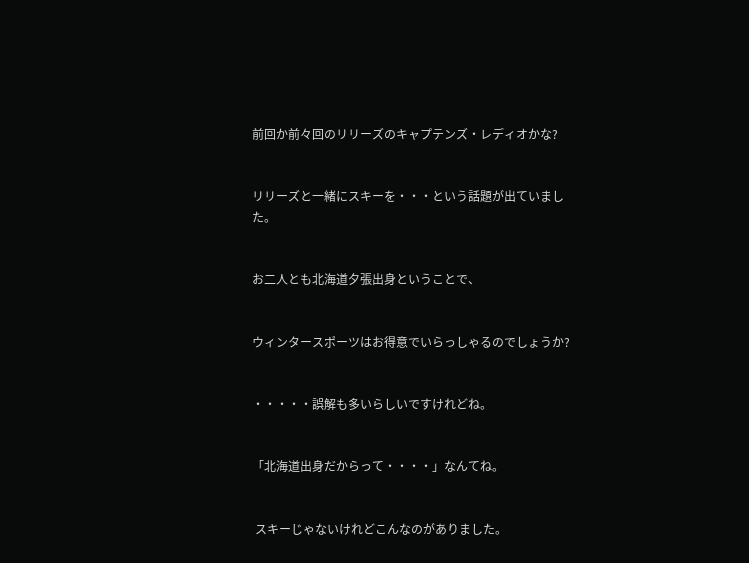前回か前々回のリリーズのキャプテンズ・レディオかな?


リリーズと一緒にスキーを・・・という話題が出ていました。


お二人とも北海道夕張出身ということで、


ウィンタースポーツはお得意でいらっしゃるのでしょうか?


・・・・・誤解も多いらしいですけれどね。


「北海道出身だからって・・・・」なんてね。


 スキーじゃないけれどこんなのがありました。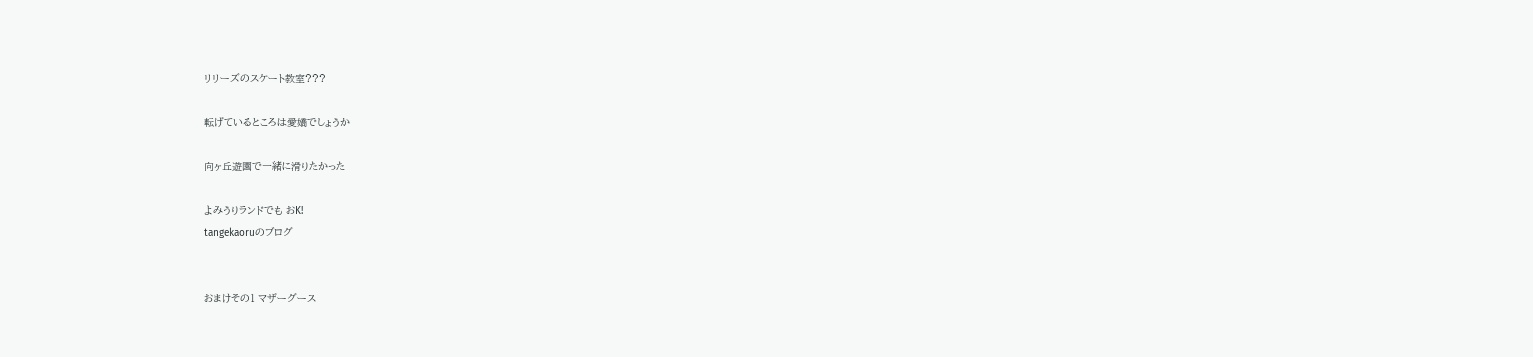リリーズのスケート教室???

転げているところは愛嬌でしょうか

向ヶ丘遊園で一緒に滑りたかった

よみうりランドでも おK!
tangekaoruのブログ


おまけその1 マザーグース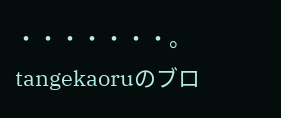・・・・・・・。
tangekaoruのブロ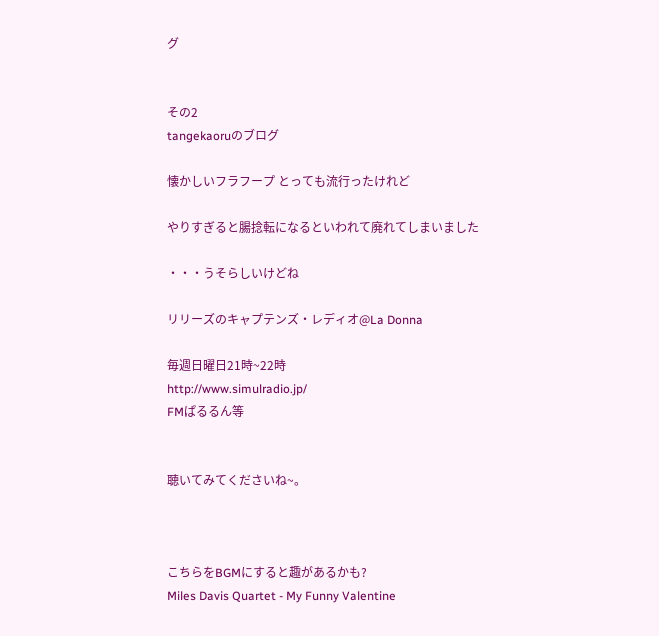グ


その2
tangekaoruのブログ

懐かしいフラフープ とっても流行ったけれど

やりすぎると腸捻転になるといわれて廃れてしまいました

・・・うそらしいけどね

リリーズのキャプテンズ・レディオ@La Donna

毎週日曜日21時~22時
http://www.simulradio.jp/
FMぱるるん等


聴いてみてくださいね~。



こちらをBGMにすると趣があるかも?
Miles Davis Quartet - My Funny Valentine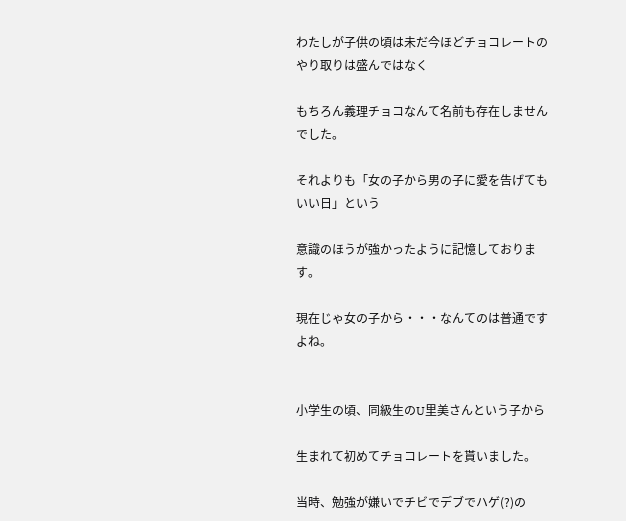わたしが子供の頃は未だ今ほどチョコレートのやり取りは盛んではなく

もちろん義理チョコなんて名前も存在しませんでした。

それよりも「女の子から男の子に愛を告げてもいい日」という

意識のほうが強かったように記憶しております。

現在じゃ女の子から・・・なんてのは普通ですよね。


小学生の頃、同級生のU里美さんという子から

生まれて初めてチョコレートを貰いました。

当時、勉強が嫌いでチビでデブでハゲ(?)の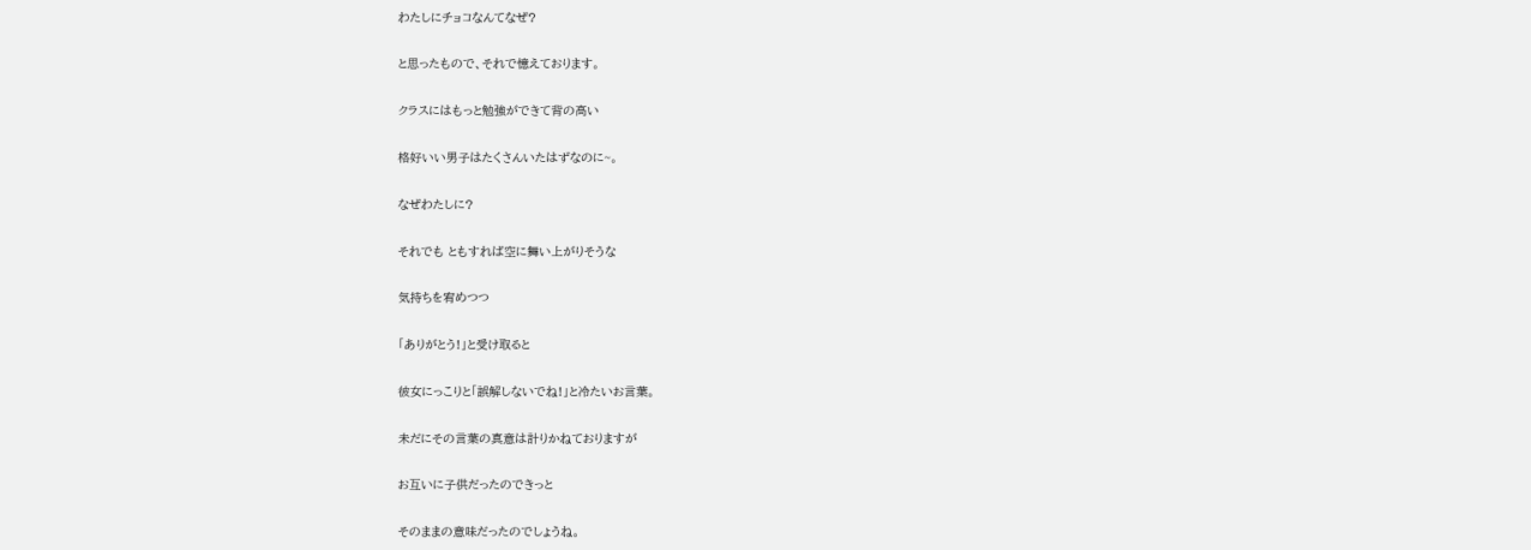わたしにチョコなんてなぜ?

と思ったもので、それで憶えております。

クラスにはもっと勉強ができて背の高い

格好いい男子はたくさんいたはずなのに~。

なぜわたしに?

それでも ともすれば空に舞い上がりそうな

気持ちを宥めつつ

「ありがとう!」と受け取ると

彼女にっこりと「誤解しないでね!」と冷たいお言葉。

未だにその言葉の真意は計りかねておりますが

お互いに子供だったのできっと

そのままの意味だったのでしょうね。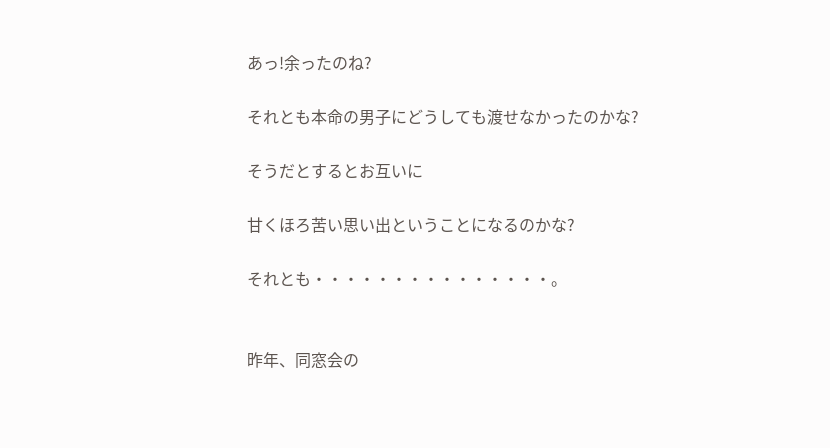あっ!余ったのね?

それとも本命の男子にどうしても渡せなかったのかな?

そうだとするとお互いに

甘くほろ苦い思い出ということになるのかな?

それとも・・・・・・・・・・・・・・・。


昨年、同窓会の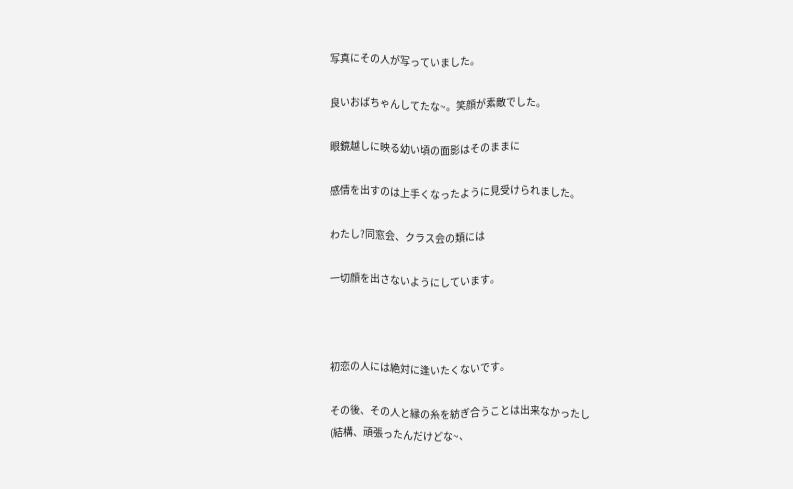写真にその人が写っていました。

良いおばちゃんしてたな~。笑顔が素敵でした。

眼鏡越しに映る幼い頃の面影はそのままに

感情を出すのは上手くなったように見受けられました。

わたし?同窓会、クラス会の類には

一切顔を出さないようにしています。



初恋の人には絶対に逢いたくないです。

その後、その人と縁の糸を紡ぎ合うことは出来なかったし
(結構、頑張ったんだけどな~、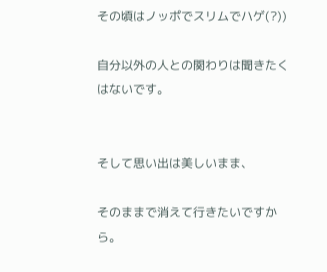その頃はノッポでスリムでハゲ(?))

自分以外の人との関わりは聞きたくはないです。


そして思い出は美しいまま、

そのままで消えて行きたいですから。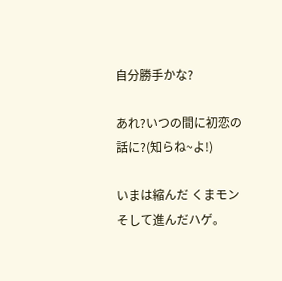自分勝手かな?

あれ?いつの間に初恋の話に?(知らね~よ!)

いまは縮んだ くまモン そして進んだハゲ。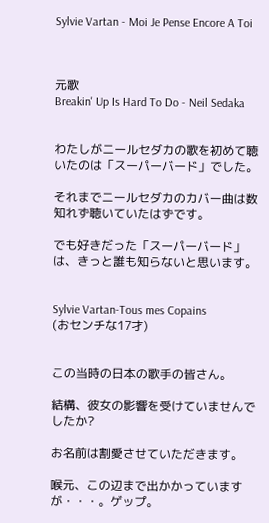Sylvie Vartan - Moi Je Pense Encore A Toi



元歌
Breakin' Up Is Hard To Do - Neil Sedaka


わたしがニールセダカの歌を初めて聴いたのは「スーパーバード」でした。

それまでニールセダカのカバー曲は数知れず聴いていたはずです。

でも好きだった「スーパーバード」は、きっと誰も知らないと思います。


Sylvie Vartan-Tous mes Copains
(おセンチな17才)


この当時の日本の歌手の皆さん。

結構、彼女の影響を受けていませんでしたか?

お名前は割愛させていただきます。

喉元、この辺まで出かかっていますが・・・。ゲップ。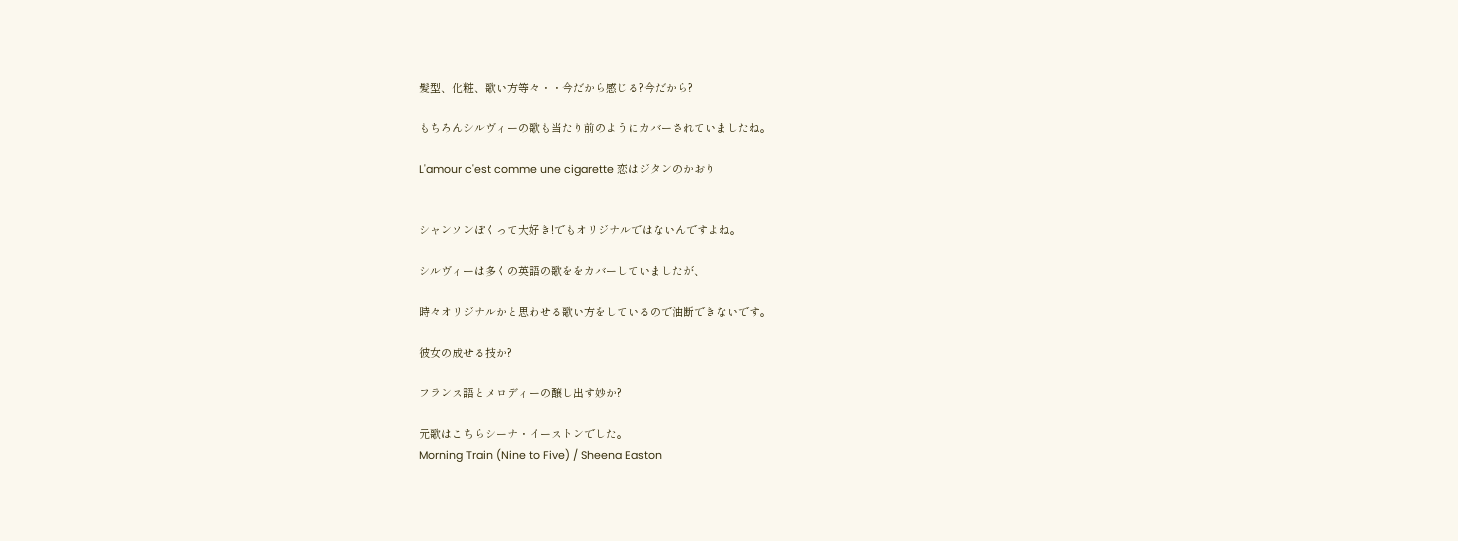髪型、化粧、歌い方等々・・今だから感じる?今だから?

もちろんシルヴィーの歌も当たり前のようにカバーされていましたね。

L'amour c'est comme une cigarette 恋はジタンのかおり


シャンソンぽくって大好き!でもオリジナルではないんですよね。

シルヴィーは多くの英語の歌ををカバーしていましたが、

時々オリジナルかと思わせる歌い方をしているので油断できないです。

彼女の成せる技か?

フランス語とメロディーの醸し出す妙か?

元歌はこちらシーナ・イーストンでした。
Morning Train (Nine to Five) / Sheena Easton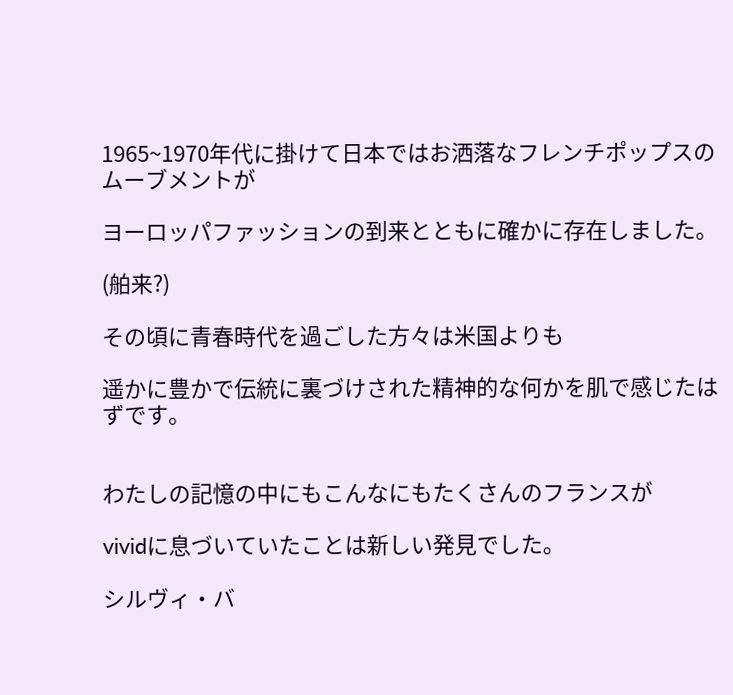1965~1970年代に掛けて日本ではお洒落なフレンチポップスのムーブメントが

ヨーロッパファッションの到来とともに確かに存在しました。

(舶来?)

その頃に青春時代を過ごした方々は米国よりも

遥かに豊かで伝統に裏づけされた精神的な何かを肌で感じたはずです。


わたしの記憶の中にもこんなにもたくさんのフランスが

vividに息づいていたことは新しい発見でした。

シルヴィ・バ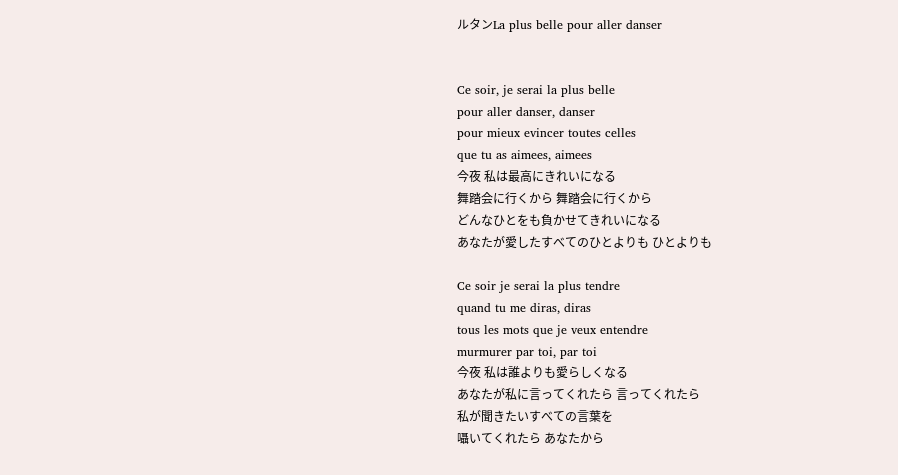ルタンLa plus belle pour aller danser


Ce soir, je serai la plus belle
pour aller danser, danser
pour mieux evincer toutes celles
que tu as aimees, aimees
今夜 私は最高にきれいになる
舞踏会に行くから 舞踏会に行くから
どんなひとをも負かせてきれいになる
あなたが愛したすべてのひとよりも ひとよりも

Ce soir je serai la plus tendre
quand tu me diras, diras
tous les mots que je veux entendre
murmurer par toi, par toi
今夜 私は誰よりも愛らしくなる
あなたが私に言ってくれたら 言ってくれたら
私が聞きたいすべての言葉を
囁いてくれたら あなたから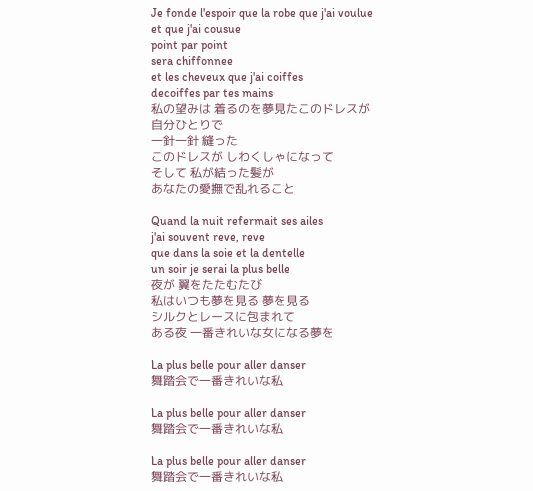Je fonde l'espoir que la robe que j'ai voulue
et que j'ai cousue
point par point
sera chiffonnee
et les cheveux que j'ai coiffes
decoiffes par tes mains
私の望みは 着るのを夢見たこのドレスが
自分ひとりで
一針一針 縫った
このドレスが しわくしゃになって
そして 私が結った髪が
あなたの愛撫で乱れること

Quand la nuit refermait ses ailes
j'ai souvent reve, reve
que dans la soie et la dentelle
un soir je serai la plus belle
夜が 翼をたたむたび
私はいつも夢を見る 夢を見る
シルクとレースに包まれて
ある夜 一番きれいな女になる夢を

La plus belle pour aller danser
舞踏会で一番きれいな私

La plus belle pour aller danser
舞踏会で一番きれいな私

La plus belle pour aller danser
舞踏会で一番きれいな私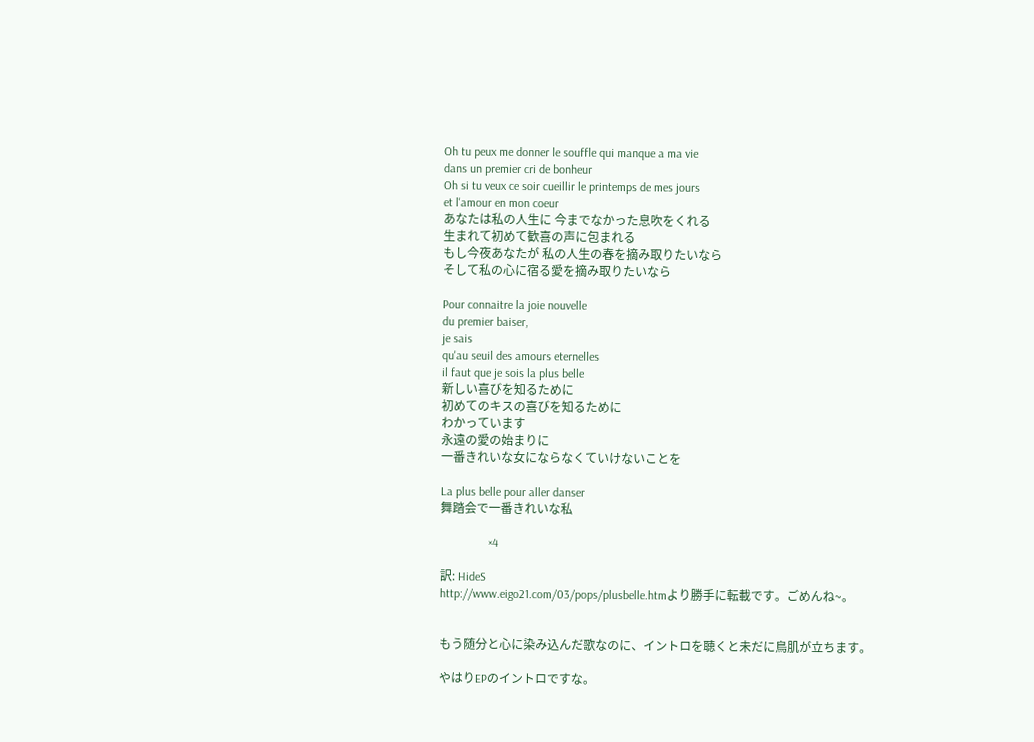Oh tu peux me donner le souffle qui manque a ma vie
dans un premier cri de bonheur
Oh si tu veux ce soir cueillir le printemps de mes jours
et l'amour en mon coeur
あなたは私の人生に 今までなかった息吹をくれる
生まれて初めて歓喜の声に包まれる
もし今夜あなたが 私の人生の春を摘み取りたいなら
そして私の心に宿る愛を摘み取りたいなら

Pour connaitre la joie nouvelle
du premier baiser,
je sais
qu'au seuil des amours eternelles
il faut que je sois la plus belle
新しい喜びを知るために
初めてのキスの喜びを知るために
わかっています
永遠の愛の始まりに
一番きれいな女にならなくていけないことを

La plus belle pour aller danser
舞踏会で一番きれいな私

                ×4

訳: HideS
http://www.eigo21.com/03/pops/plusbelle.htmより勝手に転載です。ごめんね~。


もう随分と心に染み込んだ歌なのに、イントロを聴くと未だに鳥肌が立ちます。

やはりEPのイントロですな。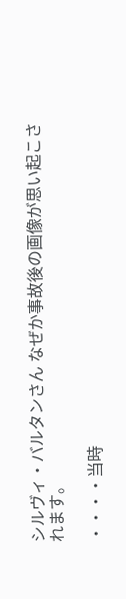シルヴィ・バルタンさん なぜか事故後の画像が思い起こされます。

・・・・当時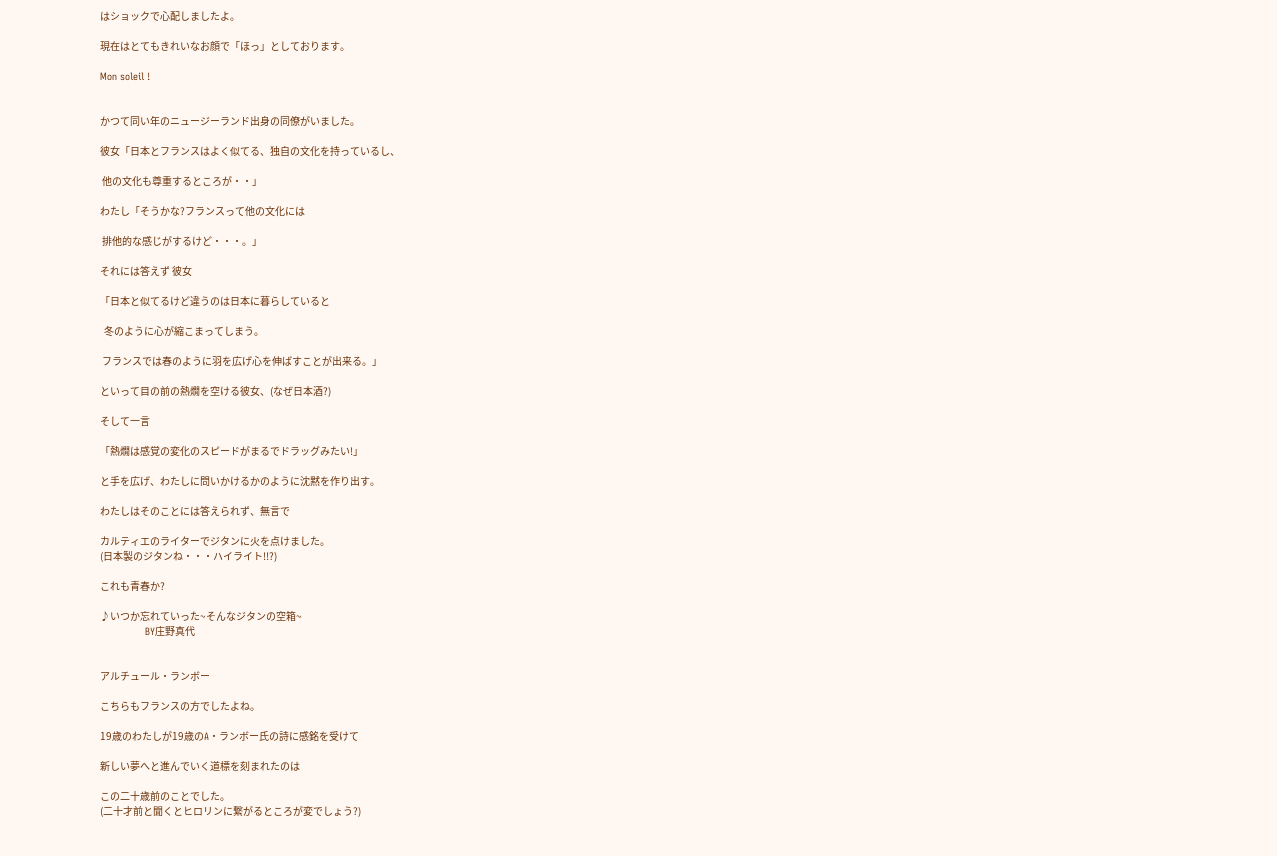はショックで心配しましたよ。

現在はとてもきれいなお顔で「ほっ」としております。

Mon soleil !


かつて同い年のニュージーランド出身の同僚がいました。

彼女「日本とフランスはよく似てる、独自の文化を持っているし、

 他の文化も尊重するところが・・」

わたし「そうかな?フランスって他の文化には

 排他的な感じがするけど・・・。」

それには答えず 彼女

「日本と似てるけど違うのは日本に暮らしていると

  冬のように心が縮こまってしまう。

 フランスでは春のように羽を広げ心を伸ばすことが出来る。」

といって目の前の熱燗を空ける彼女、(なぜ日本酒?)

そして一言

「熱燗は感覚の変化のスピードがまるでドラッグみたい!」

と手を広げ、わたしに問いかけるかのように沈黙を作り出す。

わたしはそのことには答えられず、無言で

カルティエのライターでジタンに火を点けました。
(日本製のジタンね・・・ハイライト!!?)

これも青春か?

♪いつか忘れていった~そんなジタンの空箱~
               BY庄野真代


アルチュール・ランボー

こちらもフランスの方でしたよね。

19歳のわたしが19歳のA・ランボー氏の詩に感銘を受けて

新しい夢へと進んでいく道標を刻まれたのは

この二十歳前のことでした。
(二十才前と聞くとヒロリンに繋がるところが変でしょう?)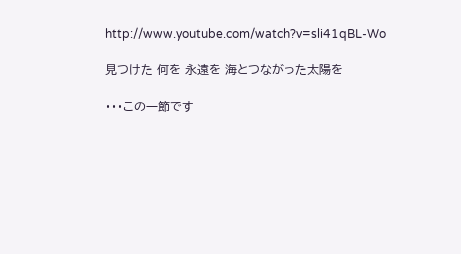http://www.youtube.com/watch?v=sli41qBL-Wo

見つけた 何を 永遠を 海とつながった太陽を

・・・この一節です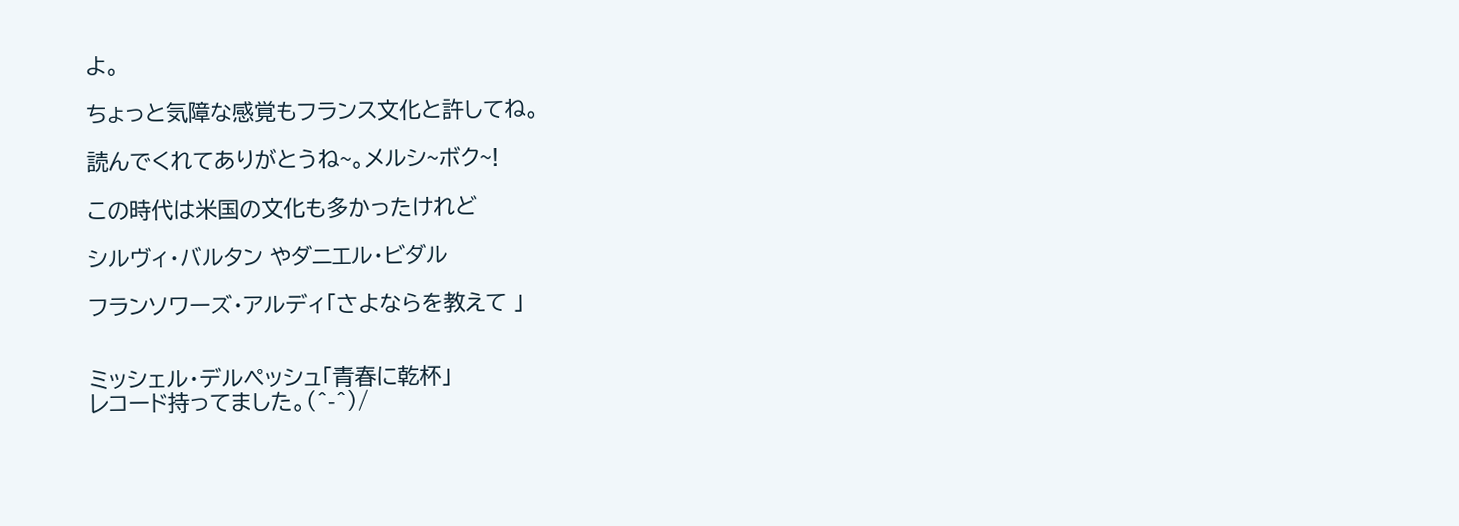よ。

ちょっと気障な感覚もフランス文化と許してね。

読んでくれてありがとうね~。メルシ~ボク~!

この時代は米国の文化も多かったけれど

シルヴィ・バルタン やダニエル・ビダル

フランソワーズ・アルディ「さよならを教えて 」


ミッシェル・デルペッシュ「青春に乾杯」
レコード持ってました。(^-^)/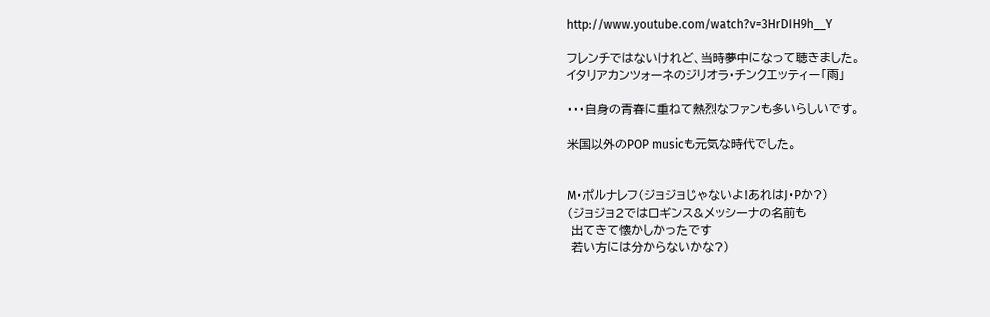http://www.youtube.com/watch?v=3HrDIH9h__Y

フレンチではないけれど、当時夢中になって聴きました。
イタリアカンツォーネのジリオラ・チンクエッティー「雨」

・・・自身の青春に重ねて熱烈なファンも多いらしいです。

米国以外のPOP musicも元気な時代でした。


M・ポルナレフ(ジョジョじゃないよ!あれはJ・Pか?)
(ジョジョ2ではロギンス&メッシーナの名前も
 出てきて懐かしかったです
 若い方には分からないかな?)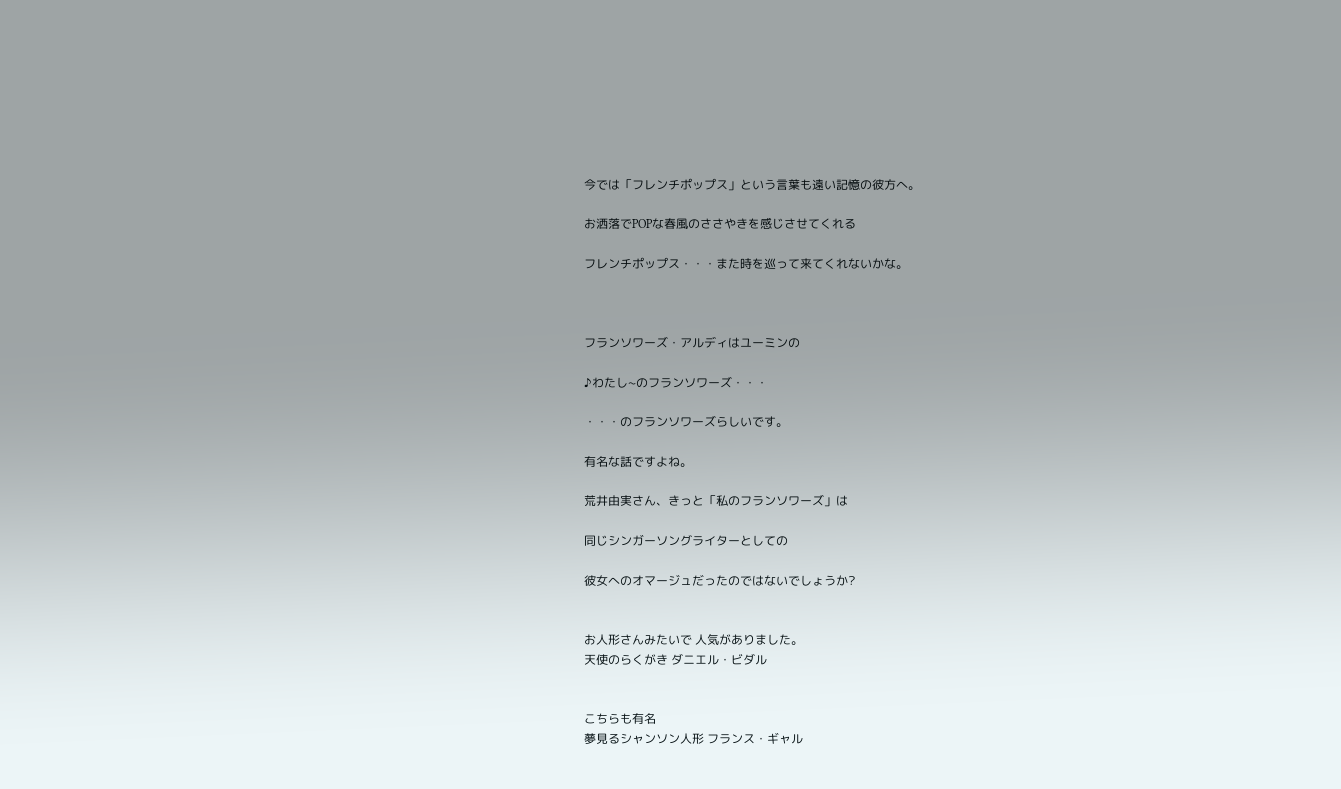今では「フレンチポップス」という言葉も遠い記憶の彼方へ。

お洒落でPOPな春風のささやきを感じさせてくれる

フレンチポップス・・・また時を巡って来てくれないかな。



フランソワーズ・アルディはユーミンの

♪わたし~のフランソワーズ・・・

・・・のフランソワーズらしいです。

有名な話ですよね。

荒井由実さん、きっと「私のフランソワーズ」は

同じシンガーソングライターとしての

彼女へのオマージュだったのではないでしょうか?


お人形さんみたいで 人気がありました。
天使のらくがき ダニエル・ビダル


こちらも有名
夢見るシャンソン人形 フランス・ギャル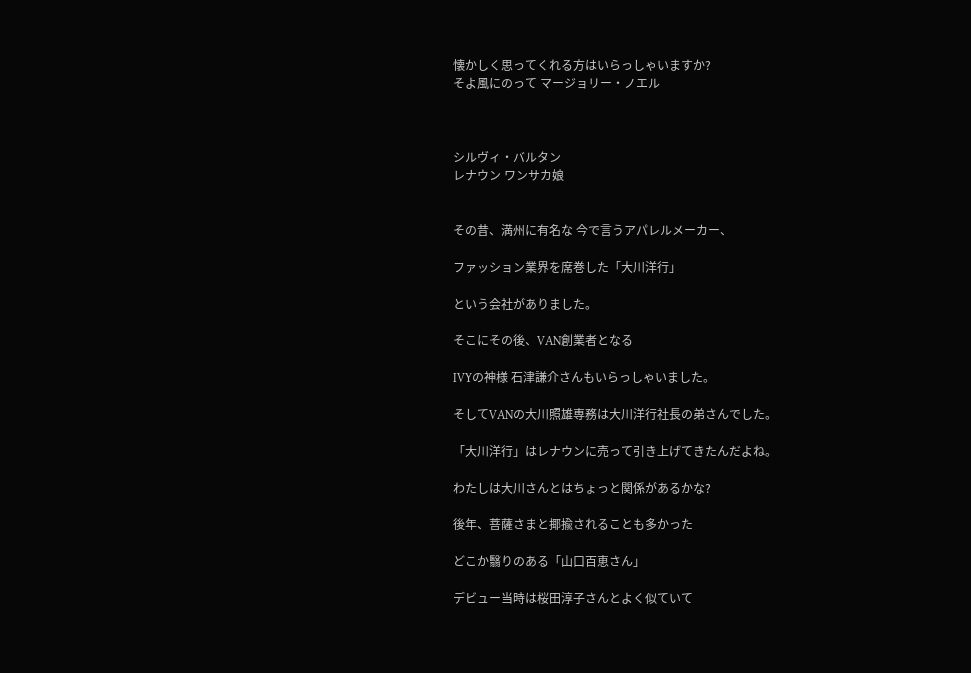懐かしく思ってくれる方はいらっしゃいますか?
そよ風にのって マージョリー・ノエル



シルヴィ・バルタン
レナウン ワンサカ娘


その昔、満州に有名な 今で言うアパレルメーカー、

ファッション業界を席巻した「大川洋行」

という会社がありました。

そこにその後、VAN創業者となる

IVYの神様 石津謙介さんもいらっしゃいました。

そしてVANの大川照雄専務は大川洋行社長の弟さんでした。

「大川洋行」はレナウンに売って引き上げてきたんだよね。

わたしは大川さんとはちょっと関係があるかな?

後年、菩薩さまと揶揄されることも多かった

どこか翳りのある「山口百恵さん」

デビュー当時は桜田淳子さんとよく似ていて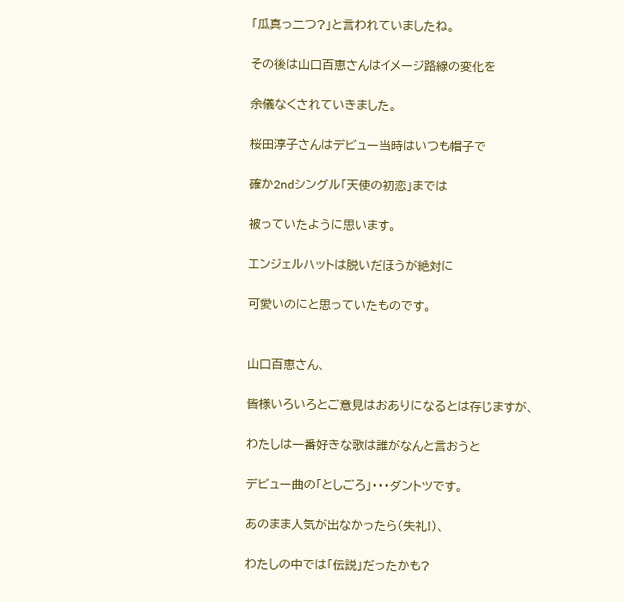「瓜真っ二つ?」と言われていましたね。

その後は山口百恵さんはイメージ路線の変化を

余儀なくされていきました。

桜田淳子さんはデビュー当時はいつも帽子で

確か2ndシングル「天使の初恋」までは

被っていたように思います。

エンジェルハットは脱いだほうが絶対に

可愛いのにと思っていたものです。


山口百恵さん、

皆様いろいろとご意見はおありになるとは存じますが、

わたしは一番好きな歌は誰がなんと言おうと

デビュー曲の「としごろ」・・・ダントツです。

あのまま人気が出なかったら(失礼!)、

わたしの中では「伝説」だったかも?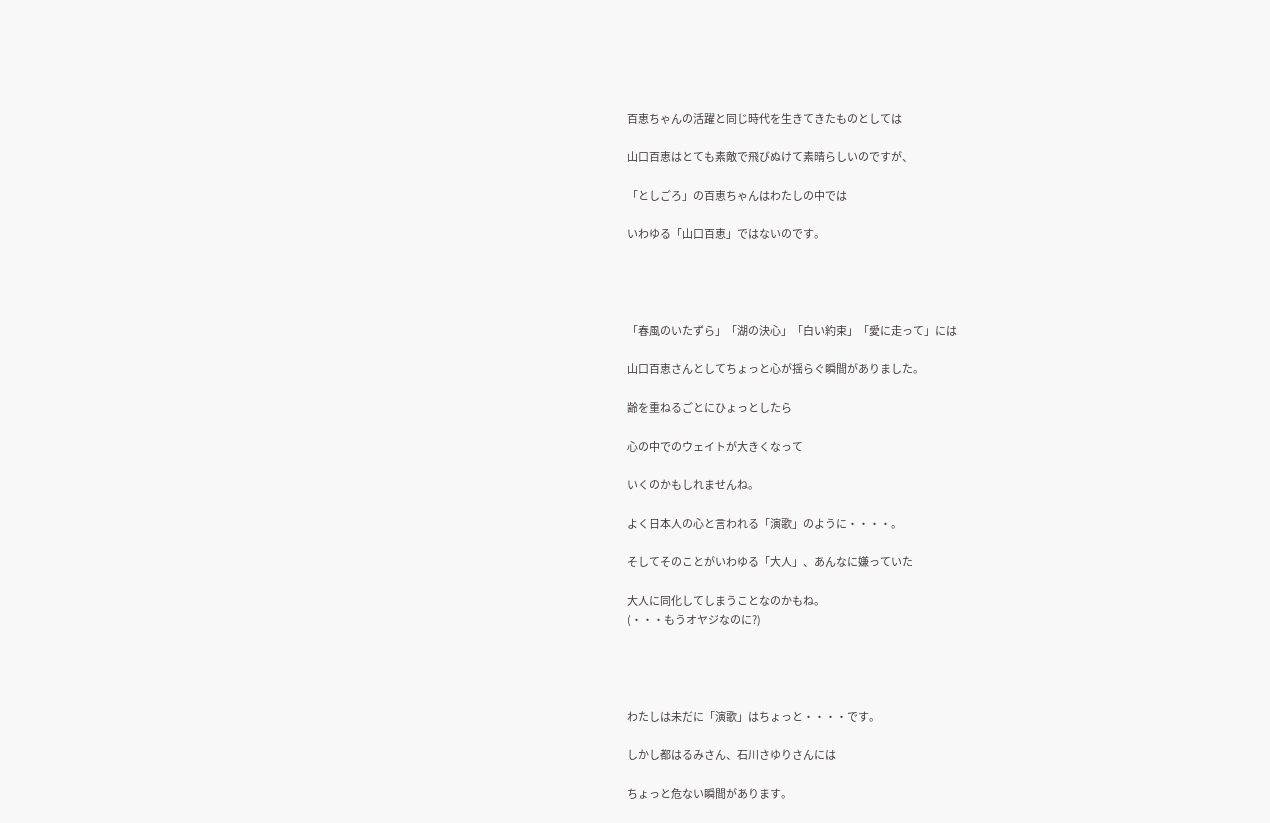百恵ちゃんの活躍と同じ時代を生きてきたものとしては

山口百恵はとても素敵で飛びぬけて素晴らしいのですが、

「としごろ」の百恵ちゃんはわたしの中では

いわゆる「山口百恵」ではないのです。




「春風のいたずら」「湖の決心」「白い約束」「愛に走って」には

山口百恵さんとしてちょっと心が揺らぐ瞬間がありました。

齢を重ねるごとにひょっとしたら

心の中でのウェイトが大きくなって

いくのかもしれませんね。

よく日本人の心と言われる「演歌」のように・・・・。

そしてそのことがいわゆる「大人」、あんなに嫌っていた

大人に同化してしまうことなのかもね。
(・・・もうオヤジなのに?)




わたしは未だに「演歌」はちょっと・・・・です。

しかし都はるみさん、石川さゆりさんには

ちょっと危ない瞬間があります。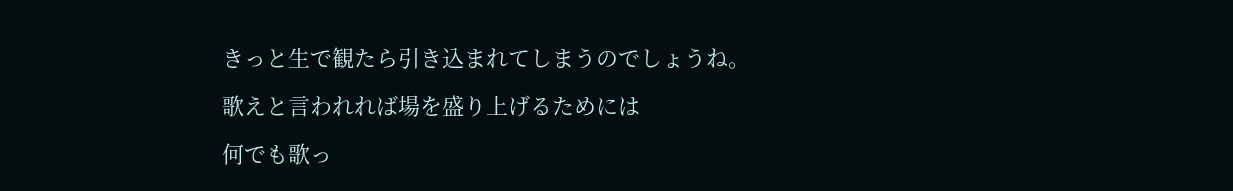きっと生で観たら引き込まれてしまうのでしょうね。

歌えと言われれば場を盛り上げるためには

何でも歌っ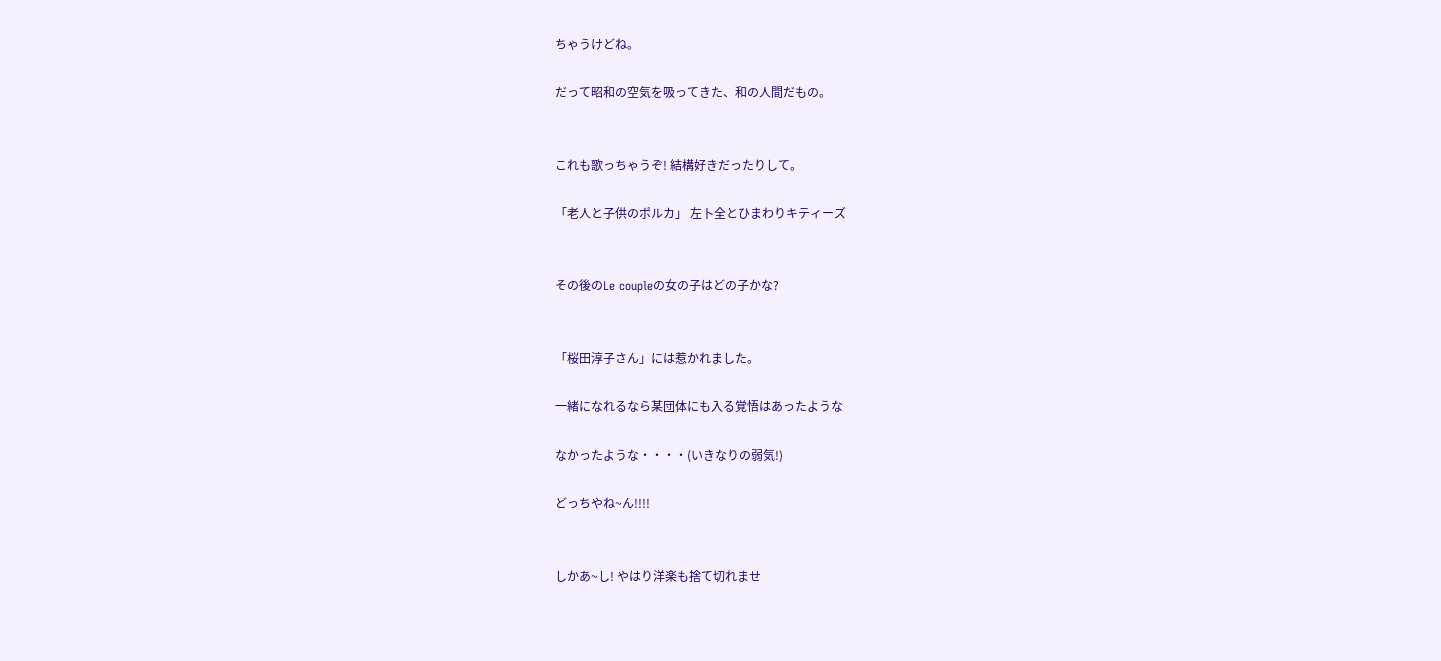ちゃうけどね。

だって昭和の空気を吸ってきた、和の人間だもの。


これも歌っちゃうぞ! 結構好きだったりして。

「老人と子供のポルカ」 左卜全とひまわりキティーズ


その後のLe coupleの女の子はどの子かな?


「桜田淳子さん」には惹かれました。

一緒になれるなら某団体にも入る覚悟はあったような

なかったような・・・・(いきなりの弱気!)

どっちやね~ん!!!!


しかあ~し! やはり洋楽も捨て切れませ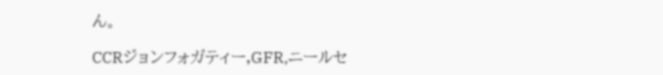ん。

CCRジョンフォガティー,GFR,ニールセ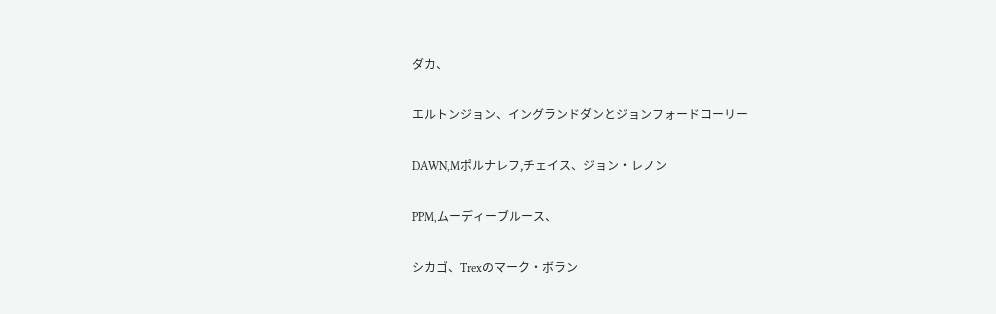ダカ、

エルトンジョン、イングランドダンとジョンフォードコーリー

DAWN,Mポルナレフ,チェイス、ジョン・レノン

PPM,ムーディーブルース、

シカゴ、Trexのマーク・ボラン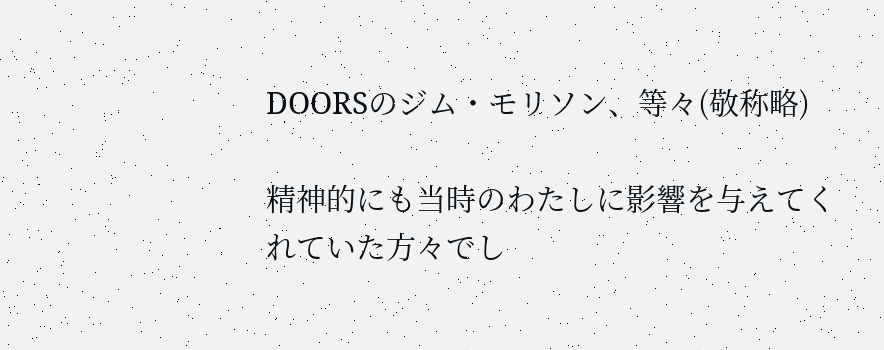DOORSのジム・モリソン、等々(敬称略)

精神的にも当時のわたしに影響を与えてくれていた方々でし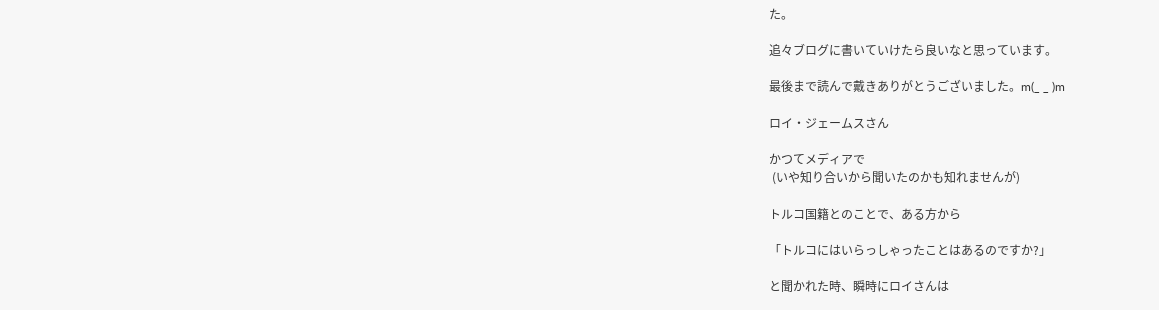た。

追々ブログに書いていけたら良いなと思っています。

最後まで読んで戴きありがとうございました。m(_ _ )m

ロイ・ジェームスさん

かつてメディアで
 (いや知り合いから聞いたのかも知れませんが)

トルコ国籍とのことで、ある方から

「トルコにはいらっしゃったことはあるのですか?」

と聞かれた時、瞬時にロイさんは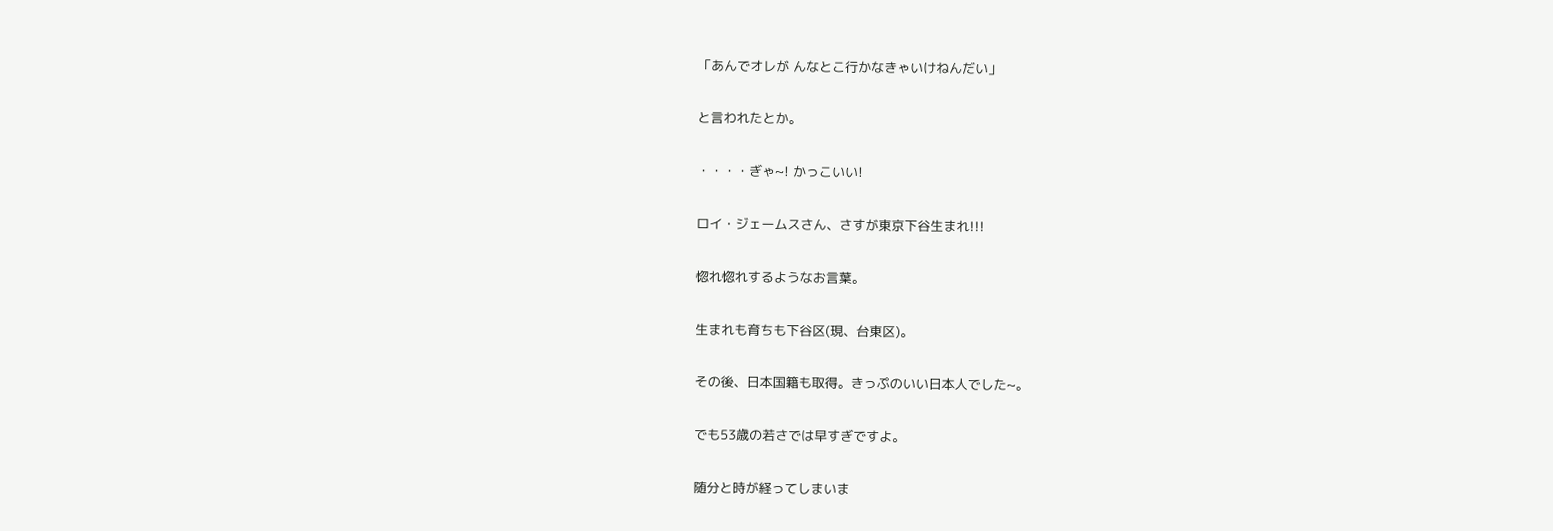「あんでオレが んなとこ行かなきゃいけねんだい」

と言われたとか。

・・・・ぎゃ~! かっこいい!

ロイ・ジェームスさん、さすが東京下谷生まれ!!!

惚れ惚れするようなお言葉。

生まれも育ちも下谷区(現、台東区)。

その後、日本国籍も取得。きっぷのいい日本人でした~。

でも53歳の若さでは早すぎですよ。

随分と時が経ってしまいま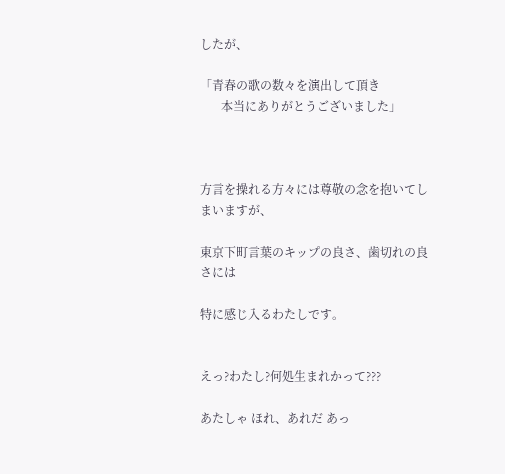したが、

「青春の歌の数々を演出して頂き
       本当にありがとうございました」



方言を操れる方々には尊敬の念を抱いてしまいますが、

東京下町言葉のキップの良さ、歯切れの良さには

特に感じ入るわたしです。


えっ?わたし?何処生まれかって???

あたしゃ ほれ、あれだ あっ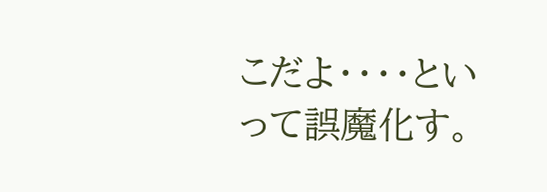こだよ・・・・といって誤魔化す。